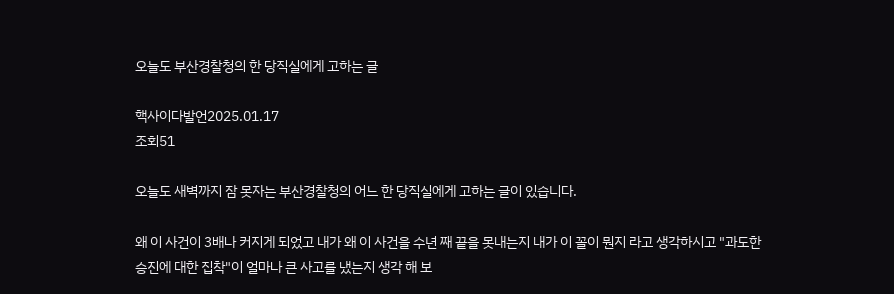오늘도 부산경찰청의 한 당직실에게 고하는 글

핵사이다발언2025.01.17
조회51

오늘도 새벽까지 잠 못자는 부산경찰청의 어느 한 당직실에게 고하는 글이 있습니다.

왜 이 사건이 3배나 커지게 되었고 내가 왜 이 사건을 수년 째 끝을 못내는지 내가 이 꼴이 뭔지 라고 생각하시고 "과도한 승진에 대한 집착"이 얼마나 큰 사고를 냈는지 생각 해 보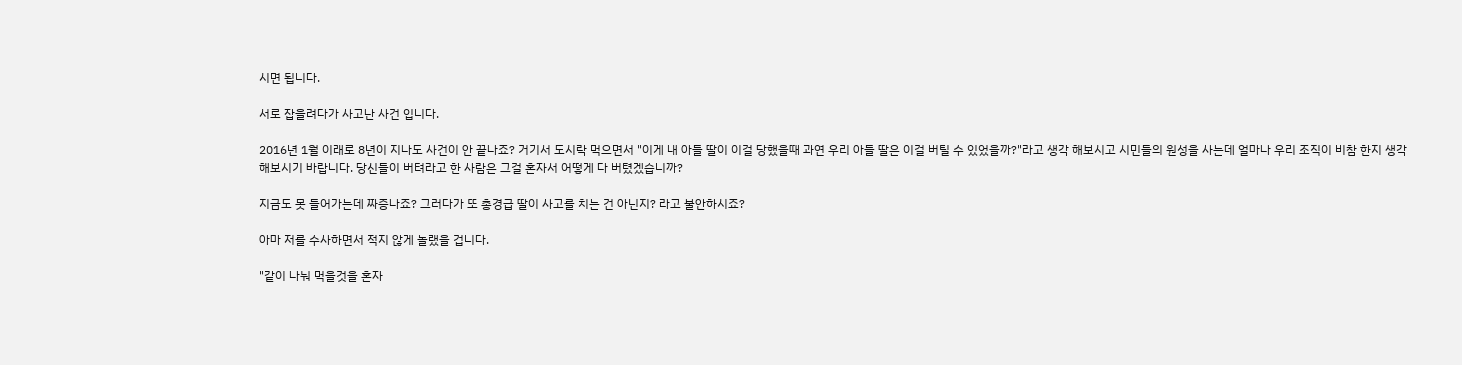시면 됩니다.

서로 잡을려다가 사고난 사건 입니다.

2016년 1월 이래로 8년이 지나도 사건이 안 끝나죠? 거기서 도시락 먹으면서 "이게 내 아들 딸이 이걸 당했을때 과연 우리 아들 딸은 이걸 버틸 수 있었을까?"라고 생각 해보시고 시민들의 원성을 사는데 얼마나 우리 조직이 비참 한지 생각해보시기 바랍니다. 당신들이 버텨라고 한 사람은 그걸 혼자서 어떻게 다 버텼겠습니까?

지금도 못 들어가는데 짜증나죠? 그러다가 또 총경급 딸이 사고를 치는 건 아닌지? 라고 불안하시죠?

아마 저를 수사하면서 적지 않게 놀랬을 겁니다.

"같이 나눠 먹을것을 혼자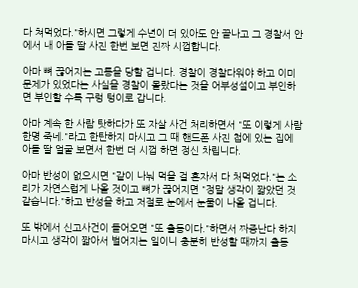다 쳐먹었다."하시면 그렇게 수년이 더 있아도 안 끝나고 그 경찰서 안에서 내 아들 딸 사진 한번 보면 진짜 시껍합니다.

아마 뼈 끊어지는 고통을 당할 겁니다. 경찰이 경찰다워야 하고 이미 문제가 있었다는 사실을 경찰이 몰랐다는 것을 어부성설이고 부인하면 부인할 수록 구렁 텅이로 갑니다.

아마 계속 한 사람 탓하다가 또 자살 사건 처리하면서 "또 이렇게 사람 한명 죽네."라고 한탄하지 마시고 그 때 핸드폰 사진 첩에 있는 집에 아들 딸 얼굴 보면서 한번 더 시껍 하면 정신 차립니다.

아마 반성이 없으시면 "같이 나눠 먹을 걸 혼자서 다 처먹었다."는 소리가 자연스럽게 나올 것이고 뼈가 끊어지면 "정말 생각이 짧았던 것 같습니다."하고 반성을 하고 저절로 눈에서 눈물이 나올 겁니다.

또 밖에서 신고사건이 들어오면 "또 출동이다."하면서 짜증난다 하지마시고 생각이 짧아서 벌어지는 일이니 충분히 반성할 때까지 출동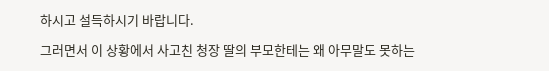하시고 설득하시기 바랍니다.

그러면서 이 상황에서 사고친 청장 딸의 부모한테는 왜 아무말도 못하는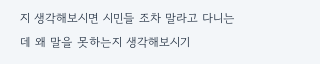지 생각해보시면 시민들 조차 말라고 다니는데 왜 말을 못하는지 생각해보시기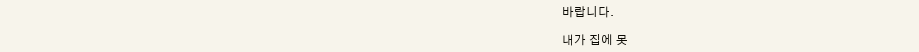바랍니다.

내가 집에 못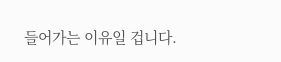들어가는 이유일 겁니다.